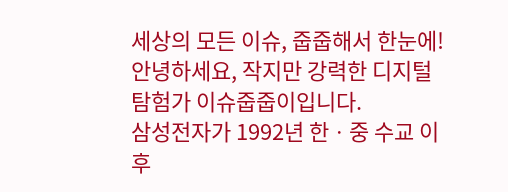세상의 모든 이슈, 줍줍해서 한눈에! 안녕하세요, 작지만 강력한 디지털 탐험가 이슈줍줍이입니다.
삼성전자가 1992년 한ㆍ중 수교 이후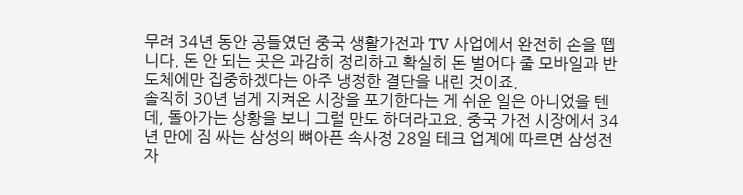무려 34년 동안 공들였던 중국 생활가전과 TV 사업에서 완전히 손을 뗍니다. 돈 안 되는 곳은 과감히 정리하고 확실히 돈 벌어다 줄 모바일과 반도체에만 집중하겠다는 아주 냉정한 결단을 내린 것이죠.
솔직히 30년 넘게 지켜온 시장을 포기한다는 게 쉬운 일은 아니었을 텐데, 돌아가는 상황을 보니 그럴 만도 하더라고요. 중국 가전 시장에서 34년 만에 짐 싸는 삼성의 뼈아픈 속사정 28일 테크 업계에 따르면 삼성전자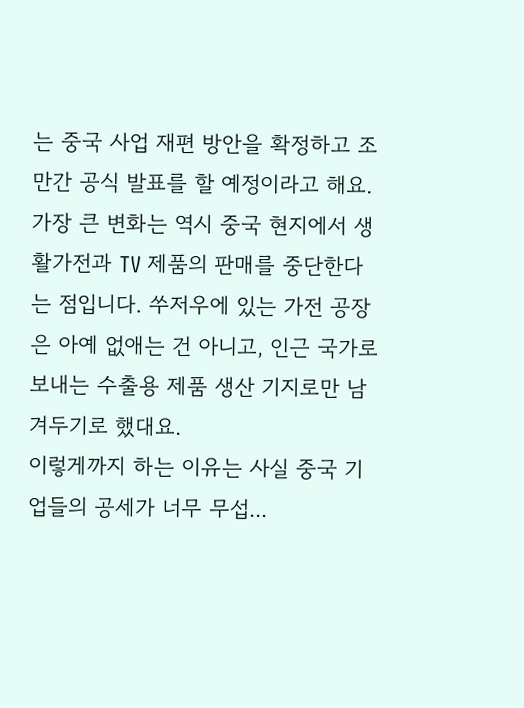는 중국 사업 재편 방안을 확정하고 조만간 공식 발표를 할 예정이라고 해요.
가장 큰 변화는 역시 중국 현지에서 생활가전과 TV 제품의 판매를 중단한다는 점입니다. 쑤저우에 있는 가전 공장은 아예 없애는 건 아니고, 인근 국가로 보내는 수출용 제품 생산 기지로만 남겨두기로 했대요.
이렇게까지 하는 이유는 사실 중국 기업들의 공세가 너무 무섭...